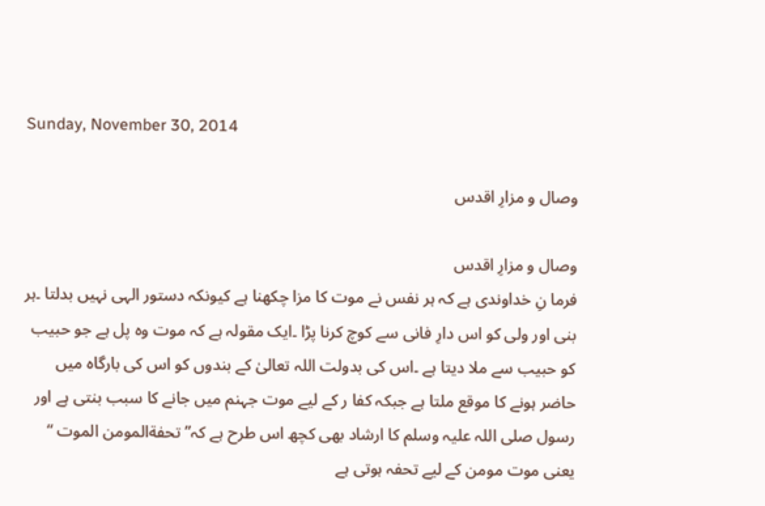Sunday, November 30, 2014

وصال و مزارِ اقدس

وصال و مزارِ اقدس
فرما نِ خداوندی ہے کہ ہر نفس نے موت کا مزا چکھنا ہے کیونکہ دستور الہی نہیں بدلتا ۔ہر بنی اور ولی کو اس دارِ فانی سے کوچ کرنا پڑا ۔ایک مقولہ ہے کہ موت وہ پل ہے جو حبیب کو حبیب سے ملا دیتا ہے ۔اس کی بدولت اللہ تعالیٰ کے بندوں کو اس کی بارگاہ میں حاضر ہونے کا موقع ملتا ہے جبکہ کفا ر کے لیے موت جہنم میں جانے کا سبب بنتی ہے اور رسول صلی اللہ علیہ وسلم کا ارشاد بھی کچھ اس طرح ہے کہ” تحفةالمومن الموت “ یعنی موت مومن کے لیے تحفہ ہوتی ہے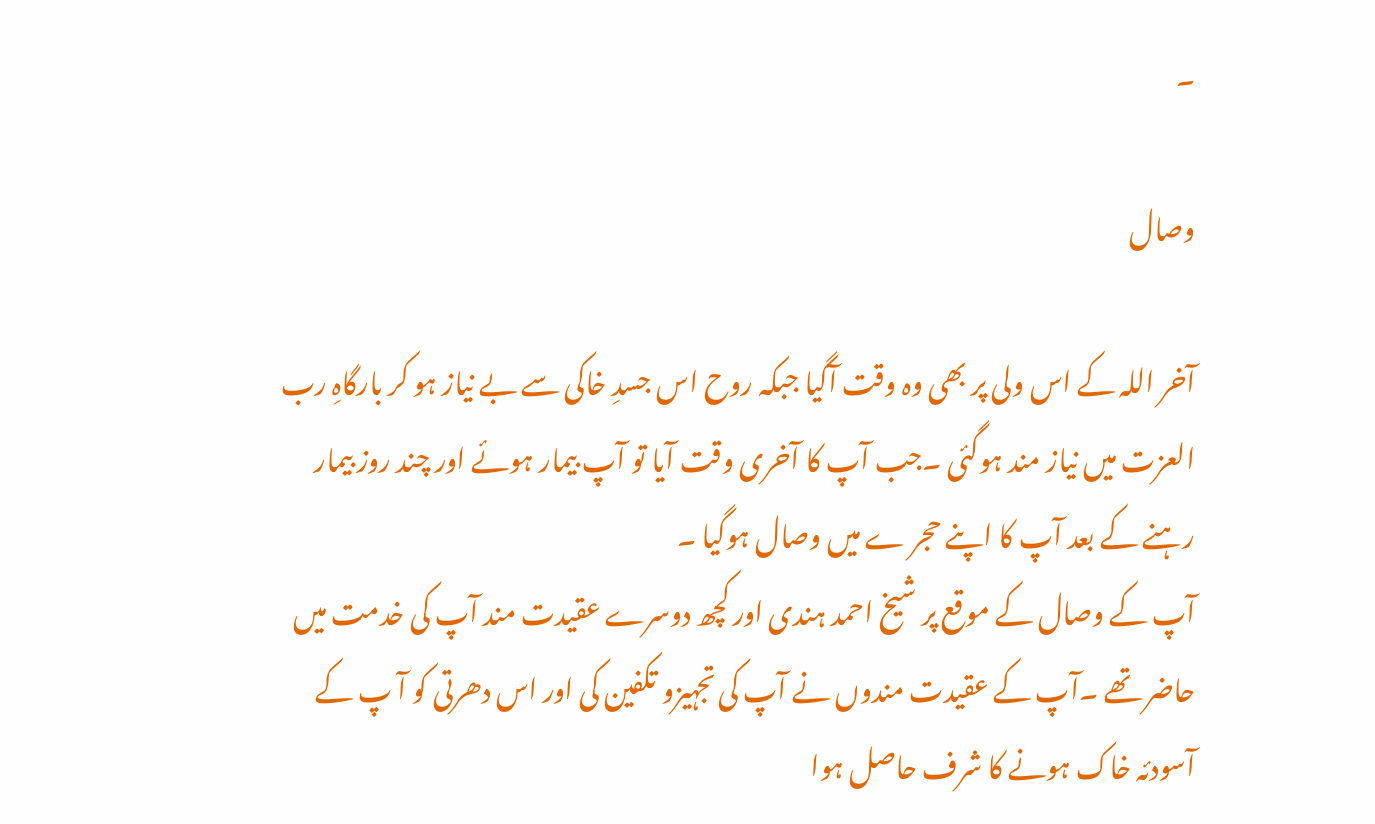۔

وصال

آخر اللہ کے اس ولی پر بھی وہ وقت آگیا جبکہ روح اس جسدِ خاکی سے بے نیاز ہو کر بارگاہِ رب العزت میں نیاز مند ہوگئی ۔جب آپ کا آخری وقت آیا تو آپ بیمار ہوئے اور چند روز بیمار رہنے کے بعد آپ کا اپنے حجر ے میں وصال ہوگیا ۔
آپ کے وصال کے موقع پر شیخ احمد ہندی اور کچھ دوسرے عقیدت مند آپ کی خدمت میں حاضر تھے ۔آپ کے عقیدت مندوں نے آپ کی تجہیزو تکفین کی اور اس دھرتی کو آ پ کے آسودئہ خاک ہونے کا شرف حاصل ہوا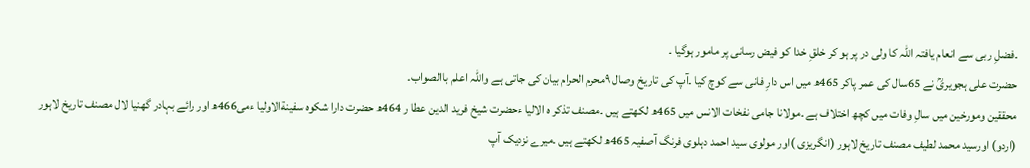۔فضلِ ربی سے انعام یافتہ اللہ کا ولی در پر ہو کر خلقِ خدا کو فیض رسانی پر مامور ہوگیا ۔
حضرت علی ہجویریؒ نے 65سال کی عمر پاکر 465ھ میں اس دارِ فانی سے کوچ کیا ۔آپ کی تاریخ وصال ۹محرم الحرام بیان کی جاتی ہے واللہ اعلم باالصواب۔
محققین ومورخین میں سالِ وفات میں کچھ اختلاف ہے ۔مولانا جامی نفخات الانس میں 465ھ لکھتے ہیں ۔مصنف تذکر ہ الالیا ءحضرت شیخ فرید الدین عطا ر 464ھ حضرت دارا شکوہ سفینةالاولیا ءمی466ھ اور رائے بہادر گھنیا لال مصنف تاریخ لاہور (اردو) اورسید محمد لطیف مصنف تاریخ لاہور (انگریزی )اور مولوی سید احمد دہلوی فرنگ آصفیہ 465ھ لکھتے ہیں ۔میرے نزدیک آپ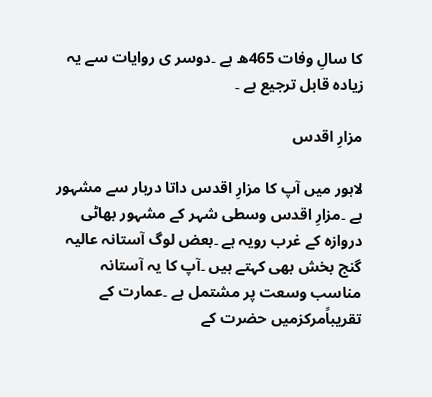کا سالِ وفات 465ھ ہے ۔دوسر ی روایات سے یہ زیادہ قابل ترجیع ہے ۔

مزارِ اقدس

لاہور میں آپ کا مزارِ اقدس داتا دربار سے مشہور ہے ۔مزارِ اقدس وسطی شہر کے مشہور بھاٹی دروازہ کے غرب رویہ ہے ۔بعض لوگ آستانہ عالیہ گنج بخش بھی کہتے ہیں ۔آپ کا یہ آستانہ مناسب وسعت پر مشتمل ہے ۔عمارت کے تقریباًمرکزمیں حضرت کے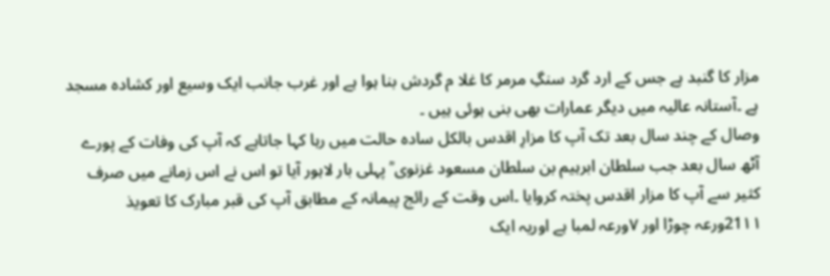مزار کا گنبد ہے جس کے ارد گرد سنگِ مرمر کا غلا م گردش بنا ہوا ہے اور غرب جانب ایک وسیع اور کشادہ مسجد ہے ۔آستانہ عالیہ میں دیگر عمارات بھی بنی ہوئی ہیں ۔
وصال کے چند سال بعد تک آپ کا مزارِ اقدس بالکل سادہ حالت میں رہا کہا جاتاہے کہ آپ کی وفات کے پورے آٹھ سال بعد جب سلطان ابرہیم بن سلطان مسعود غزنوی ؒ پہلی بار لاہور آیا تو اس نے اس زمانے میں صرف کثیر سے آپ کا مزار اقدس پختہ کروایا ۔اس وقت کے رائج پیمانہ کے مطابق آپ کی قبر مبارک کا تعویذ 21۱۱ورعہ چوڑا اور ۷ورعہ لمبا ہے اوریہ ایک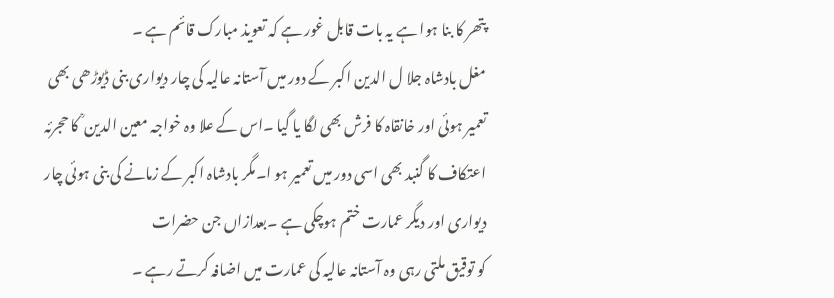پتھر کا بنا ہوا ہے یہ بات قابل غور ہے کہ تعویذ مبارک قائم ہے ۔
مغل بادشاہ جلا ل الدین اکبر کے دور میں آستانہ عالیہ کی چار دیواری بنی ڈیوڑھی بھی تعمیر ہوئی اور خانقاہ کا فرش بھی لگا یا گیا ۔اس کے علا وہ خواجہ معین الدین ؒ کا حجرئہ اعتکاف کا گنبد بھی اسی دور میں تعمیر ہو ا۔مگر بادشاہ اکبر کے زمانے کی بنی ہوئی چار دیواری اور دیگر عمارت ختم ہوچکی ہے ۔بعدازاں جن حضرات
کو توقیق ملتی رہی وہ آستانہ عالیہ کی عمارت میں اضافہ کرتے رہے ۔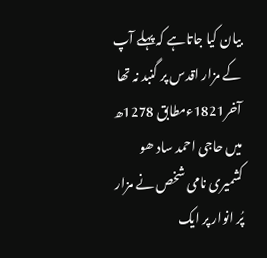بیان کیا جاتاہے کہ پہلے آپ کے مزار اقدس پر گنبد نہ تھا آخر1821ءمطابق 1278ھ میں حاجی احمد ساد ھو کشمیری نامی شخص نے مزار پُر انوار پر ایک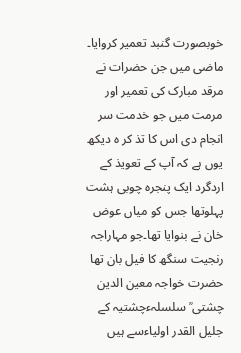خوبصورت گنبد تعمیر کروایا۔
ماضی میں جن حضرات نے مرقد مبارک کی تعمیر اور مرمت میں جو خدمت سر انجام دی اس کا تذ کر ہ دیکھ یوں ہے کہ آپ کے تعویذ کے اردگرد ایک پنجرہ چوبی ہشت پہلوتھا جس کو میاں عوض خان نے بنوایا تھا۔جو مہاراجہ رنجیت سنگھ کا فیل بان تھا
حضرت خواجہ معین الدین چشتی ؒ سلسلہءچشتیہ کے جلیل القدر اولیاءسے ہیں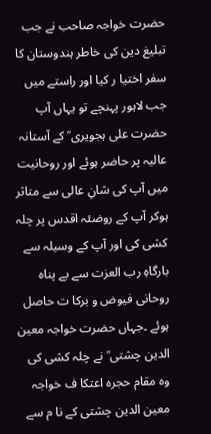حضرت خواجہ صاحب نے جب تبلیغ دین کی خاطر ہندوستان کا سفر اختیا ر کیا اور راستے میں جب لاہور پہنچے تو یہاں آپ حضرت علی ہجویری ؒ کے آستانہ عالیہ پر حاضر ہوئے اور روحانیت میں آپ کی شانِ عالی سے متاثر ہوکر آپ کے روضئہ اقدس پر چلہ کشی کی اور آپ کے وسیلہ سے بارگاہِ رب العزت سے بے پناہ روحانی فیوض و برکا ت حاصل ہوئے ۔جہاں حضرت خواجہ معین الدین چشتی ؒ نے چلہ کشی کی وہ مقام حجرہ اعتکا ف خواجہ معین الدین چشتی کے نا م سے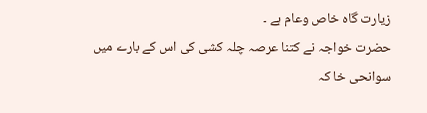زیارت گاہ خاص وعام ہے ۔
حضرت خواجہ نے کتنا عرصہ چلہ کشی کی اس کے بارے میں سوانحی خا کہ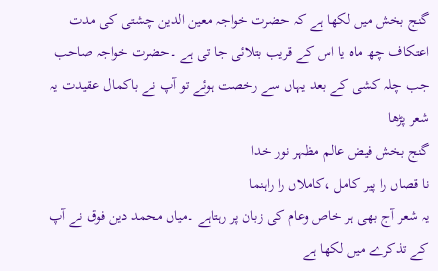گنج بخش میں لکھا ہے کہ حضرت خواجہ معین الدین چشتی کی مدت اعتکاف چھ ماہ یا اس کے قریب بتلائی جا تی ہے ۔حضرت خواجہ صاحب جب چلہ کشی کے بعد یہاں سے رخصت ہوئے تو آپ نے باکمال عقیدت یہ شعر پڑھا
گنج بخش فیض عالم مظہر نور خدا
نا قصاں را پیر کامل ،کاملاں را راہنما
یہ شعر آج بھی ہر خاص وعام کی زبان پر رہتاہے ۔میاں محمد دین فوق نے آپ کے تذکرے میں لکھا ہے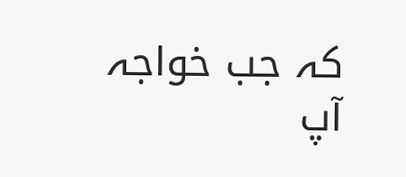کہ جب خواجہ آپ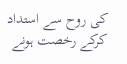کی روح سے استداد کرکے رخصت ہونے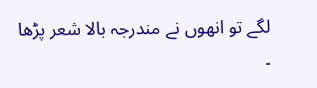لگے تو انھوں نے مندرجہ بالا شعر پڑھا ۔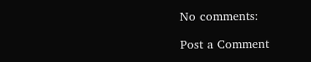No comments:

Post a Comment